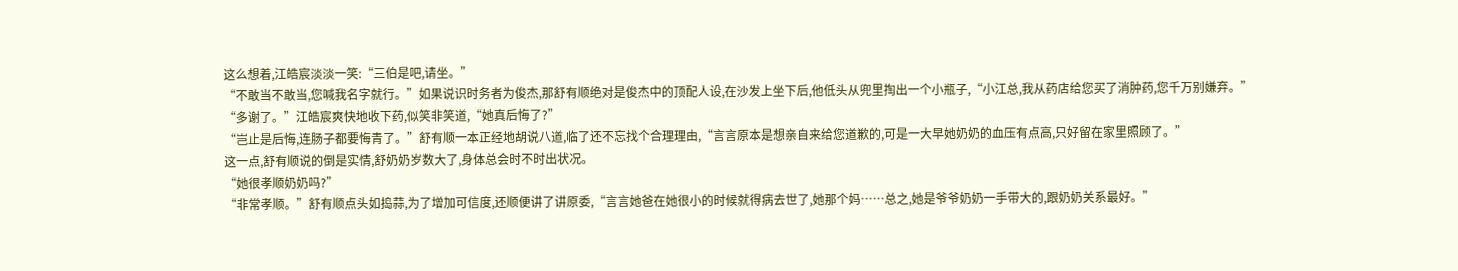这么想着,江皓宸淡淡一笑:“三伯是吧,请坐。”
“不敢当不敢当,您喊我名字就行。”如果说识时务者为俊杰,那舒有顺绝对是俊杰中的顶配人设,在沙发上坐下后,他低头从兜里掏出一个小瓶子,“小江总,我从药店给您买了消肿药,您千万别嫌弃。”
“多谢了。”江皓宸爽快地收下药,似笑非笑道,“她真后悔了?”
“岂止是后悔,连肠子都要悔青了。”舒有顺一本正经地胡说八道,临了还不忘找个合理理由,“言言原本是想亲自来给您道歉的,可是一大早她奶奶的血压有点高,只好留在家里照顾了。”
这一点,舒有顺说的倒是实情,舒奶奶岁数大了,身体总会时不时出状况。
“她很孝顺奶奶吗?”
“非常孝顺。”舒有顺点头如捣蒜,为了增加可信度,还顺便讲了讲原委,“言言她爸在她很小的时候就得病去世了,她那个妈……总之,她是爷爷奶奶一手带大的,跟奶奶关系最好。”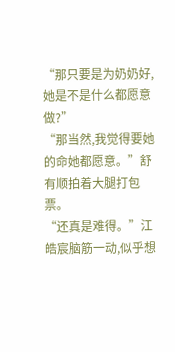“那只要是为奶奶好,她是不是什么都愿意做?”
“那当然,我觉得要她的命她都愿意。”舒有顺拍着大腿打包票。
“还真是难得。”江皓宸脑筋一动,似乎想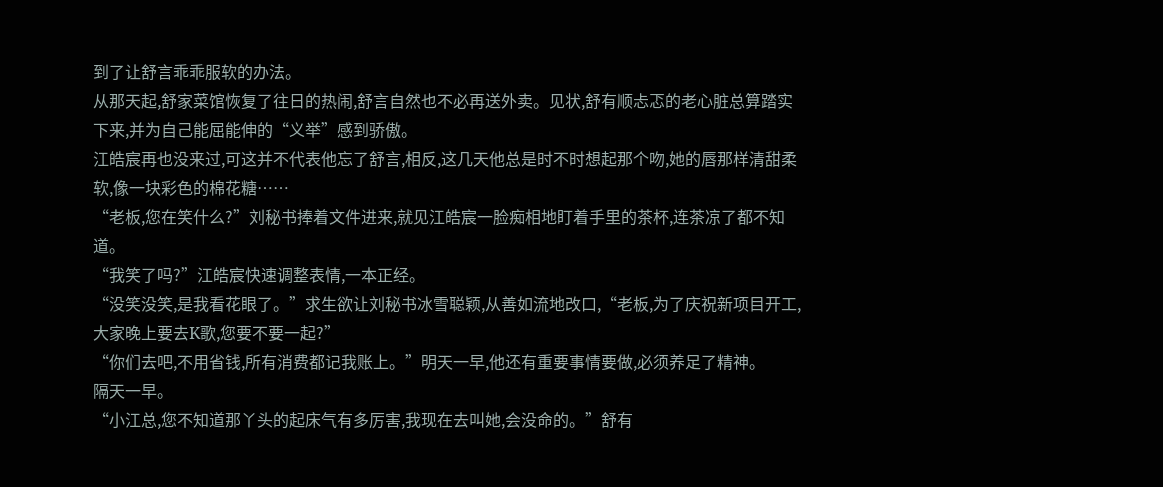到了让舒言乖乖服软的办法。
从那天起,舒家菜馆恢复了往日的热闹,舒言自然也不必再送外卖。见状,舒有顺忐忑的老心脏总算踏实下来,并为自己能屈能伸的“义举”感到骄傲。
江皓宸再也没来过,可这并不代表他忘了舒言,相反,这几天他总是时不时想起那个吻,她的唇那样清甜柔软,像一块彩色的棉花糖……
“老板,您在笑什么?”刘秘书捧着文件进来,就见江皓宸一脸痴相地盯着手里的茶杯,连茶凉了都不知道。
“我笑了吗?”江皓宸快速调整表情,一本正经。
“没笑没笑,是我看花眼了。”求生欲让刘秘书冰雪聪颖,从善如流地改口,“老板,为了庆祝新项目开工,大家晚上要去K歌,您要不要一起?”
“你们去吧,不用省钱,所有消费都记我账上。”明天一早,他还有重要事情要做,必须养足了精神。
隔天一早。
“小江总,您不知道那丫头的起床气有多厉害,我现在去叫她,会没命的。”舒有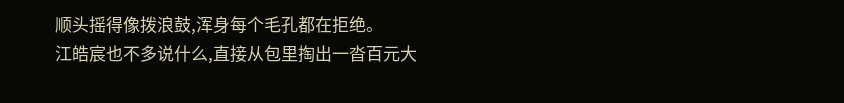顺头摇得像拨浪鼓,浑身每个毛孔都在拒绝。
江皓宸也不多说什么,直接从包里掏出一沓百元大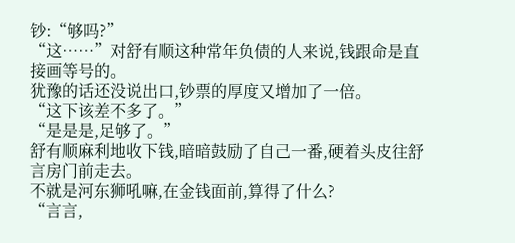钞:“够吗?”
“这……”对舒有顺这种常年负债的人来说,钱跟命是直接画等号的。
犹豫的话还没说出口,钞票的厚度又增加了一倍。
“这下该差不多了。”
“是是是,足够了。”
舒有顺麻利地收下钱,暗暗鼓励了自己一番,硬着头皮往舒言房门前走去。
不就是河东狮吼嘛,在金钱面前,算得了什么?
“言言,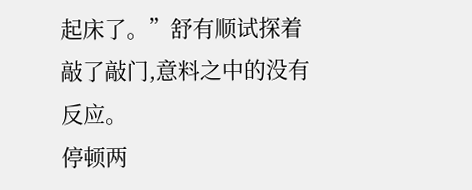起床了。”舒有顺试探着敲了敲门,意料之中的没有反应。
停顿两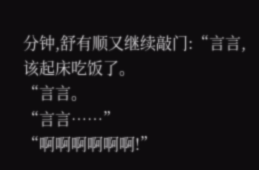分钟,舒有顺又继续敲门:“言言,该起床吃饭了。
“言言。
“言言……”
“啊啊啊啊啊啊!”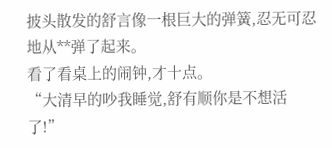披头散发的舒言像一根巨大的弹簧,忍无可忍地从**弹了起来。
看了看桌上的闹钟,才十点。
“大清早的吵我睡觉,舒有顺你是不想活了!”